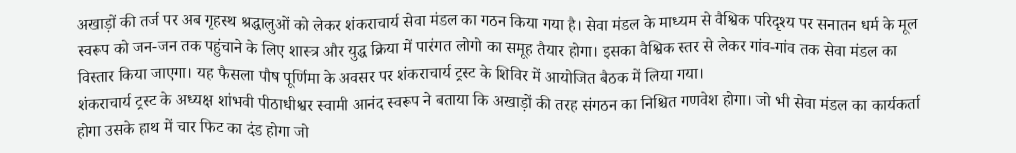अखाड़ों की तर्ज पर अब गृहस्थ श्रद्धालुओं को लेकर शंकराचार्य सेवा मंडल का गठन किया गया है। सेवा मंडल के माध्यम से वैश्विक परिदृश्य पर सनातन धर्म के मूल स्वरूप को जन-जन तक पहुंचाने के लिए शास्त्र और युद्ध क्रिया में पारंगत लोगो का समूह तैयार होगा। इसका वैश्विक स्तर से लेकर गांव-गांव तक सेवा मंडल का विस्तार किया जाएगा। यह फैसला पौष पूर्णिमा के अवसर पर शंकराचार्य ट्रस्ट के शिविर में आयोजित बैठक में लिया गया।
शंकराचार्य ट्रस्ट के अध्यक्ष शांभवी पीठाधीश्वर स्वामी आनंद स्वरूप ने बताया कि अखाड़ों की तरह संगठन का निश्चित गणवेश होगा। जो भी सेवा मंडल का कार्यकर्ता होगा उसके हाथ में चार फिट का दंड होगा जो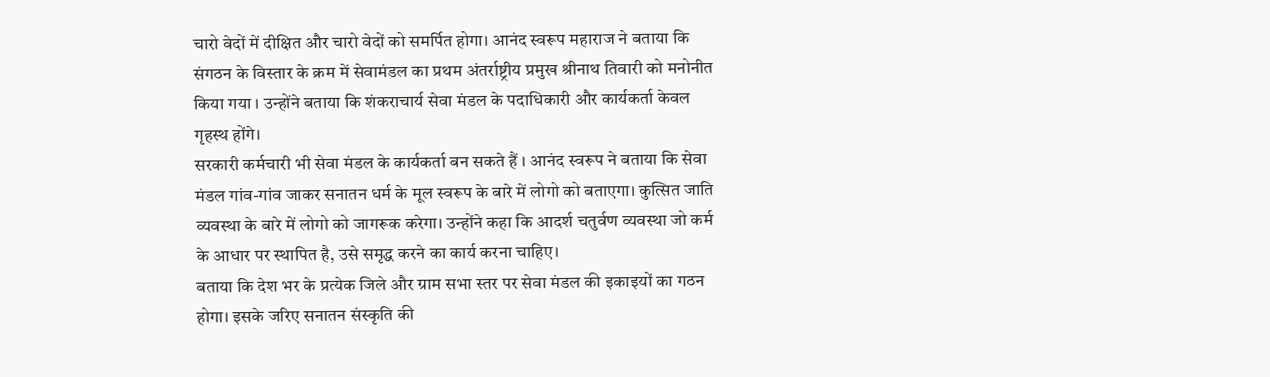चारो वेदों में दीक्षित और चारो वेदों को समर्पित होगा। आनंद स्वरूप महाराज ने बताया कि संगठन के विस्तार के क्रम में सेवामंडल का प्रथम अंतर्राष्ट्रीय प्रमुख श्रीनाथ तिवारी को मनोनीत किया गया । उन्होंने बताया कि शंकराचार्य सेवा मंडल के पदाधिकारी और कार्यकर्ता केवल गृहस्थ होंगे।
सरकारी कर्मचारी भी सेवा मंडल के कार्यकर्ता बन सकते हैं । आनंद स्वरूप ने बताया कि सेवा मंडल गांव-गांव जाकर सनातन धर्म के मूल स्वरूप के बारे में लोगो को बताएगा। कुत्सित जाति व्यवस्था के बारे में लोगो को जागरूक करेगा। उन्होंने कहा कि आदर्श चतुर्वण व्यवस्था जो कर्म के आधार पर स्थापित है, उसे समृद्ध करने का कार्य करना चाहिए।
बताया कि देश भर के प्रत्येक जिले और ग्राम सभा स्तर पर सेवा मंडल की इकाइयों का गठन होगा। इसके जरिए सनातन संस्कृति की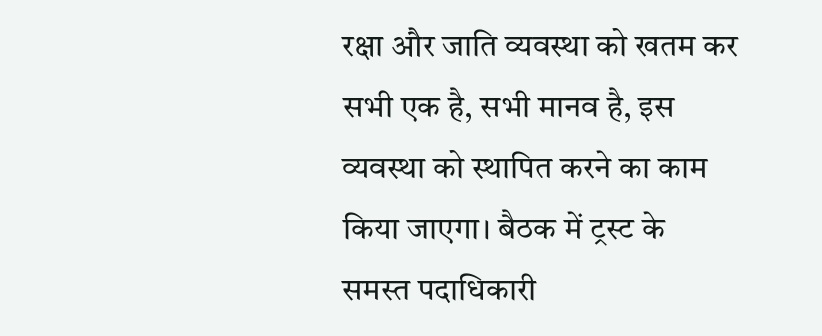रक्षा और जाति व्यवस्था को खतम कर सभी एक है, सभी मानव है, इस व्यवस्था को स्थापित करने का काम किया जाएगा। बैठक में ट्रस्ट के समस्त पदाधिकारी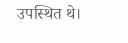उपस्थित थे।